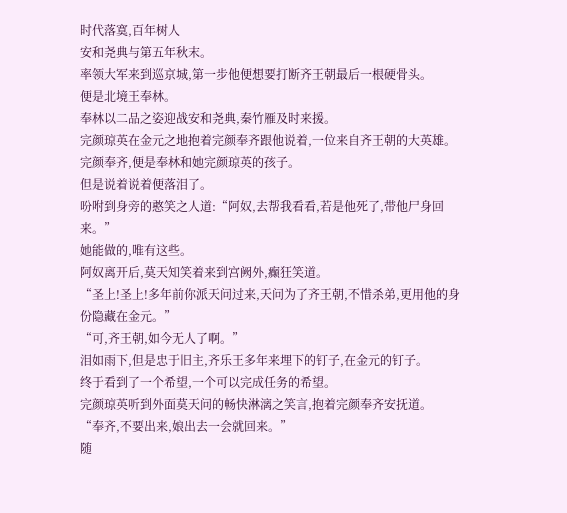时代落寞,百年树人
安和尧典与第五年秋末。
率领大军来到巡京城,第一步他便想要打断齐王朝最后一根硬骨头。
便是北境王奉林。
奉林以二品之姿迎战安和尧典,秦竹雁及时来援。
完颜琼英在金元之地抱着完颜奉齐跟他说着,一位来自齐王朝的大英雄。
完颜奉齐,便是奉林和她完颜琼英的孩子。
但是说着说着便落泪了。
吩咐到身旁的憨笑之人道:“阿奴,去帮我看看,若是他死了,带他尸身回来。”
她能做的,唯有这些。
阿奴离开后,莫天知笑着来到宫阙外,癫狂笑道。
“圣上!圣上!多年前你派天问过来,天问为了齐王朝,不惜杀弟,更用他的身份隐藏在金元。”
“可,齐王朝,如今无人了啊。”
泪如雨下,但是忠于旧主,齐乐王多年来埋下的钉子,在金元的钉子。
终于看到了一个希望,一个可以完成任务的希望。
完颜琼英听到外面莫天问的畅快淋漓之笑言,抱着完颜奉齐安抚道。
“奉齐,不要出来,娘出去一会就回来。”
随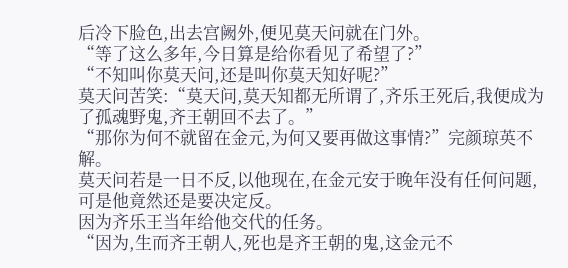后冷下脸色,出去宫阙外,便见莫天问就在门外。
“等了这么多年,今日算是给你看见了希望了?”
“不知叫你莫天问,还是叫你莫天知好呢?”
莫天问苦笑:“莫天问,莫天知都无所谓了,齐乐王死后,我便成为了孤魂野鬼,齐王朝回不去了。”
“那你为何不就留在金元,为何又要再做这事情?”完颜琼英不解。
莫天问若是一日不反,以他现在,在金元安于晚年没有任何问题,可是他竟然还是要决定反。
因为齐乐王当年给他交代的任务。
“因为,生而齐王朝人,死也是齐王朝的鬼,这金元不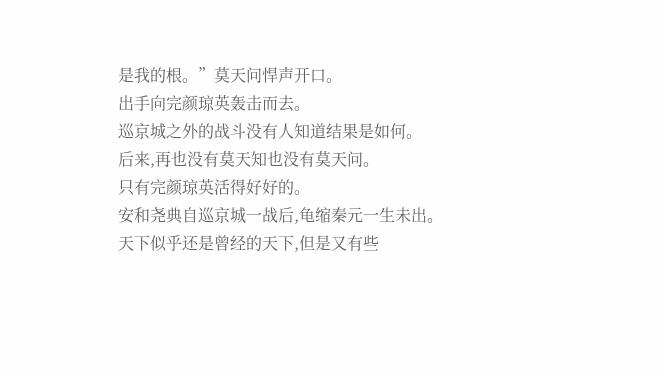是我的根。”莫天问悍声开口。
出手向完颜琼英轰击而去。
巡京城之外的战斗没有人知道结果是如何。
后来,再也没有莫天知也没有莫天问。
只有完颜琼英活得好好的。
安和尧典自巡京城一战后,龟缩秦元一生未出。
天下似乎还是曾经的天下,但是又有些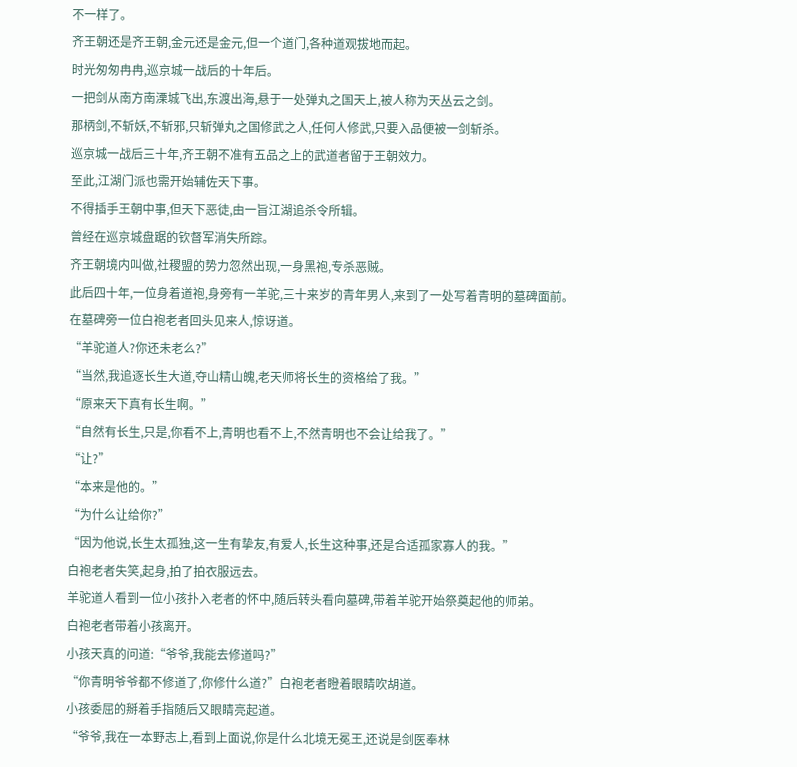不一样了。
齐王朝还是齐王朝,金元还是金元,但一个道门,各种道观拔地而起。
时光匆匆冉冉,巡京城一战后的十年后。
一把剑从南方南溧城飞出,东渡出海,悬于一处弹丸之国天上,被人称为天丛云之剑。
那柄剑,不斩妖,不斩邪,只斩弹丸之国修武之人,任何人修武,只要入品便被一剑斩杀。
巡京城一战后三十年,齐王朝不准有五品之上的武道者留于王朝效力。
至此,江湖门派也需开始辅佐天下事。
不得插手王朝中事,但天下恶徒,由一旨江湖追杀令所辑。
曾经在巡京城盘踞的钦督军消失所踪。
齐王朝境内叫做,社稷盟的势力忽然出现,一身黑袍,专杀恶贼。
此后四十年,一位身着道袍,身旁有一羊驼,三十来岁的青年男人,来到了一处写着青明的墓碑面前。
在墓碑旁一位白袍老者回头见来人,惊讶道。
“羊驼道人?你还未老么?”
“当然,我追逐长生大道,夺山精山魄,老天师将长生的资格给了我。”
“原来天下真有长生啊。”
“自然有长生,只是,你看不上,青明也看不上,不然青明也不会让给我了。”
“让?”
“本来是他的。”
“为什么让给你?”
“因为他说,长生太孤独,这一生有挚友,有爱人,长生这种事,还是合适孤家寡人的我。”
白袍老者失笑,起身,拍了拍衣服远去。
羊驼道人看到一位小孩扑入老者的怀中,随后转头看向墓碑,带着羊驼开始祭奠起他的师弟。
白袍老者带着小孩离开。
小孩天真的问道:“爷爷,我能去修道吗?”
“你青明爷爷都不修道了,你修什么道?”白袍老者瞪着眼睛吹胡道。
小孩委屈的掰着手指随后又眼睛亮起道。
“爷爷,我在一本野志上,看到上面说,你是什么北境无冕王,还说是剑医奉林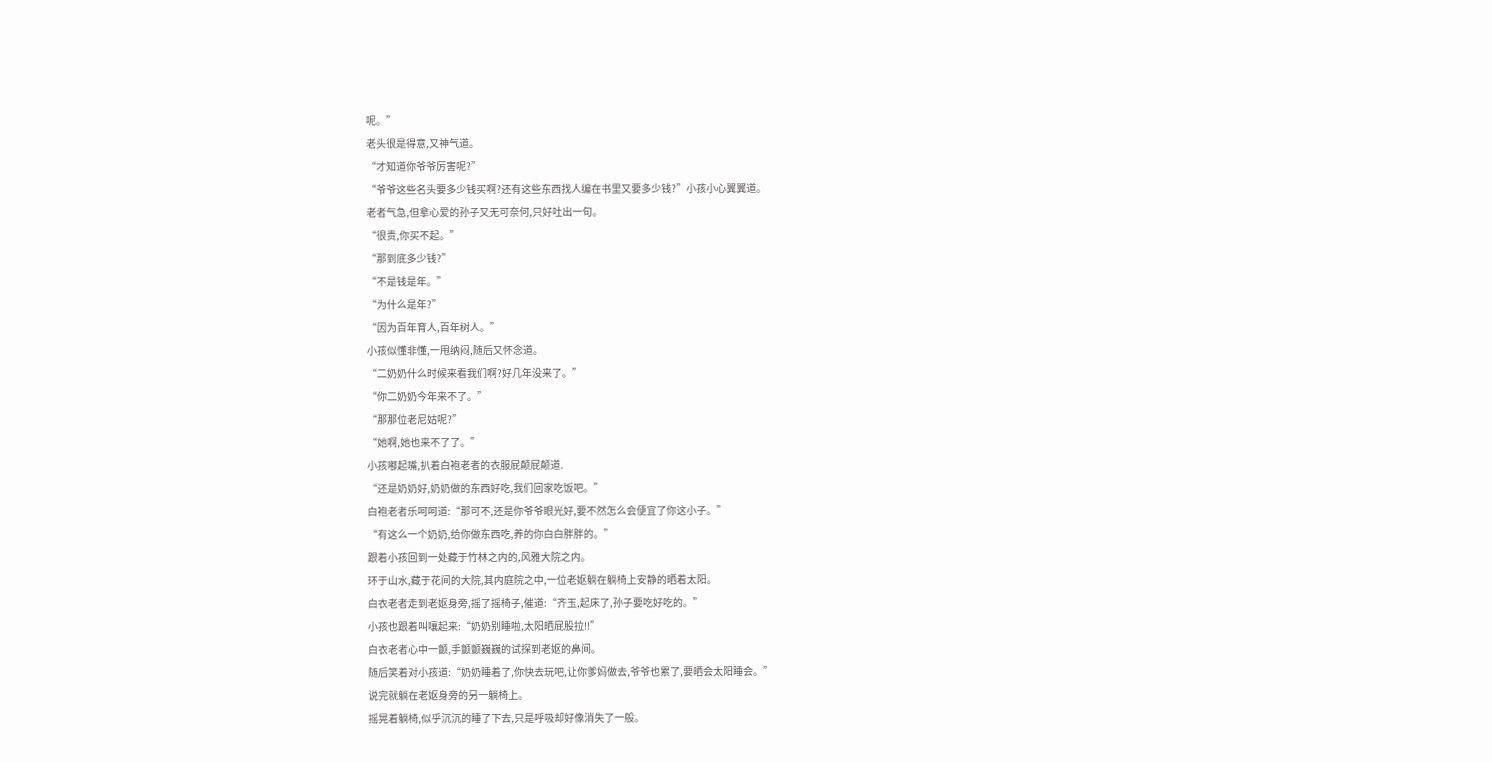呢。”
老头很是得意,又神气道。
“才知道你爷爷厉害呢?”
“爷爷这些名头要多少钱买啊?还有这些东西找人编在书里又要多少钱?”小孩小心翼翼道。
老者气急,但拿心爱的孙子又无可奈何,只好吐出一句。
“很贵,你买不起。”
“那到底多少钱?”
“不是钱是年。”
“为什么是年?”
“因为百年育人,百年树人。”
小孩似懂非懂,一甩纳闷,随后又怀念道。
“二奶奶什么时候来看我们啊?好几年没来了。”
“你二奶奶今年来不了。”
“那那位老尼姑呢?”
“她啊,她也来不了了。”
小孩嘟起嘴,扒着白袍老者的衣服屁颠屁颠道.
“还是奶奶好,奶奶做的东西好吃,我们回家吃饭吧。”
白袍老者乐呵呵道:“那可不,还是你爷爷眼光好,要不然怎么会便宜了你这小子。”
“有这么一个奶奶,给你做东西吃,养的你白白胖胖的。”
跟着小孩回到一处藏于竹林之内的,风雅大院之内。
环于山水,藏于花间的大院,其内庭院之中,一位老妪躺在躺椅上安静的晒着太阳。
白衣老者走到老妪身旁,摇了摇椅子,催道:“齐玉,起床了,孙子要吃好吃的。”
小孩也跟着叫嚷起来:“奶奶别睡啦,太阳晒屁股拉!!”
白衣老者心中一颤,手颤颤巍巍的试探到老妪的鼻间。
随后笑着对小孩道:“奶奶睡着了,你快去玩吧,让你爹妈做去,爷爷也累了,要晒会太阳睡会。”
说完就躺在老妪身旁的另一躺椅上。
摇晃着躺椅,似乎沉沉的睡了下去,只是呼吸却好像消失了一般。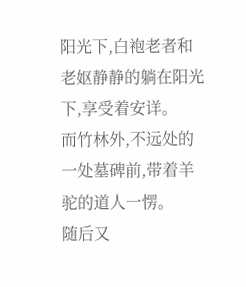阳光下,白袍老者和老妪静静的躺在阳光下,享受着安详。
而竹林外,不远处的一处墓碑前,带着羊驼的道人一愣。
随后又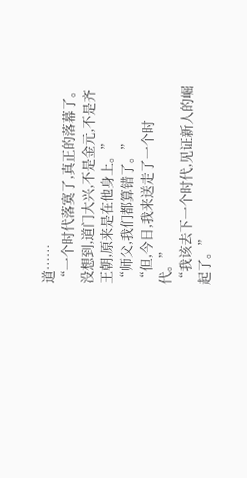道……
“一个时代落寞了,真正的落幕了。没想到,道门大兴,不是金元,不是齐王朝,原来是在他身上。”
“师父,我们都算错了。”
“但,今日,我来送走了一个时代。”
“我该去下一个时代,见证新人的崛起了。”